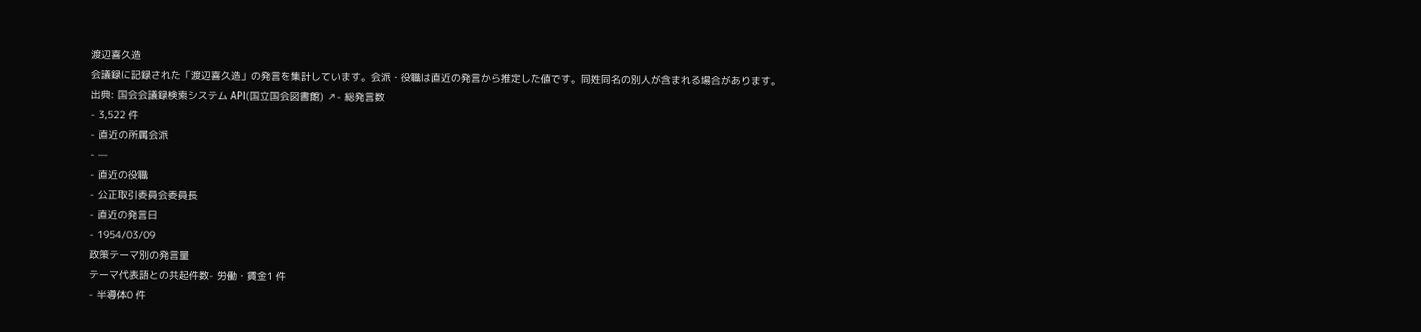渡辺喜久造
会議録に記録された「渡辺喜久造」の発言を集計しています。会派・役職は直近の発言から推定した値です。同姓同名の別人が含まれる場合があります。
出典: 国会会議録検索システム API(国立国会図書館) ↗- 総発言数
- 3,522 件
- 直近の所属会派
- —
- 直近の役職
- 公正取引委員会委員長
- 直近の発言日
- 1954/03/09
政策テーマ別の発言量
テーマ代表語との共起件数- 労働・賃金1 件
- 半導体0 件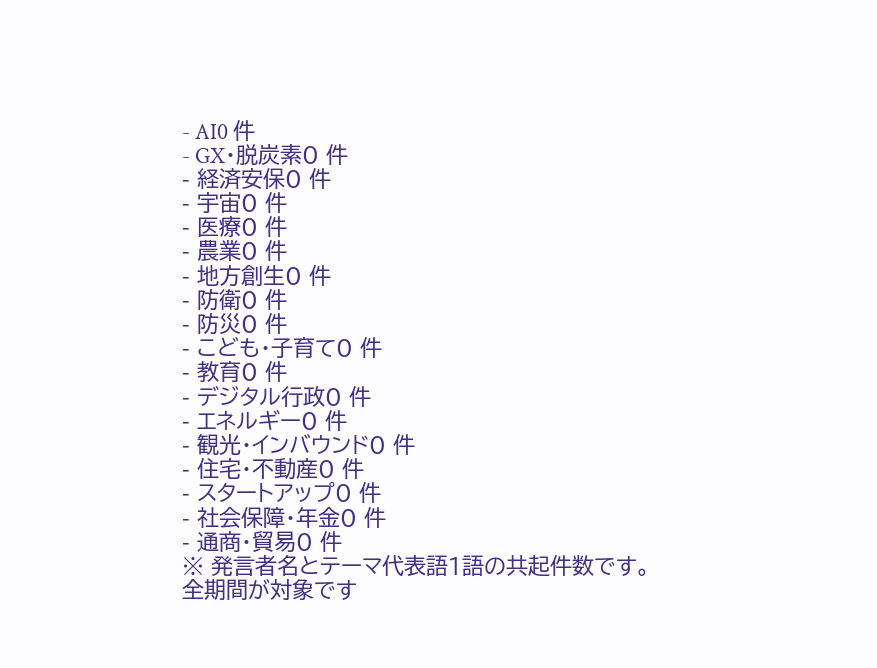- AI0 件
- GX・脱炭素0 件
- 経済安保0 件
- 宇宙0 件
- 医療0 件
- 農業0 件
- 地方創生0 件
- 防衛0 件
- 防災0 件
- こども・子育て0 件
- 教育0 件
- デジタル行政0 件
- エネルギー0 件
- 観光・インバウンド0 件
- 住宅・不動産0 件
- スタートアップ0 件
- 社会保障・年金0 件
- 通商・貿易0 件
※ 発言者名とテーマ代表語1語の共起件数です。全期間が対象です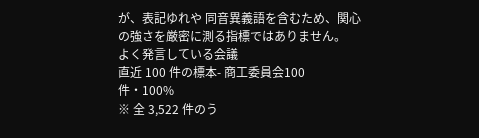が、表記ゆれや 同音異義語を含むため、関心の強さを厳密に測る指標ではありません。
よく発言している会議
直近 100 件の標本- 商工委員会100 件・100%
※ 全 3,522 件のう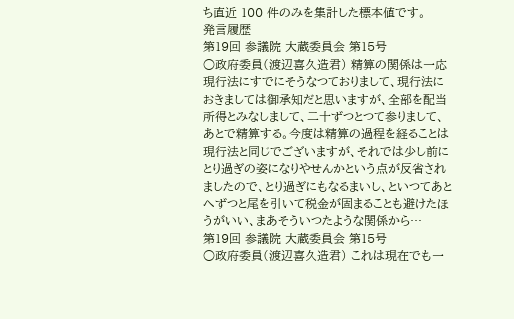ち直近 100 件のみを集計した標本値です。
発言履歴
第19回 参議院 大蔵委員会 第15号
○政府委員(渡辺喜久造君) 精算の関係は一応現行法にすでにそうなつておりまして、現行法におきましては御承知だと思いますが、全部を配当所得とみなしまして、二十ずつとつて参りまして、あとで精算する。今度は精算の過程を経ることは現行法と同じでございますが、それでは少し前にとり過ぎの姿になりやせんかという点が反省されましたので、とり過ぎにもなるまいし、といつてあとへずつと尾を引いて税金が固まることも避けたほうがいい、まあそういつたような関係から…
第19回 参議院 大蔵委員会 第15号
○政府委員(渡辺喜久造君) これは現在でも一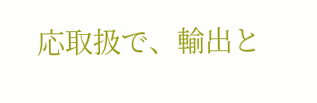応取扱で、輸出と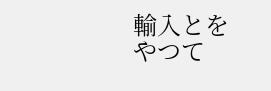輸入とをやつて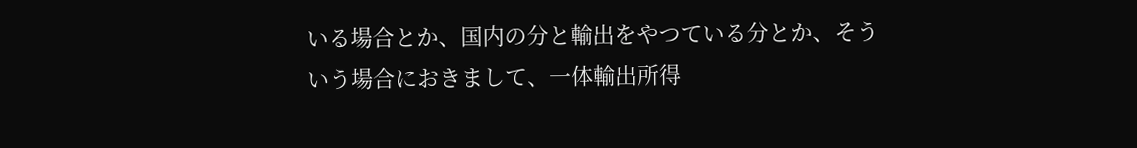いる場合とか、国内の分と輸出をやつている分とか、そういう場合におきまして、一体輸出所得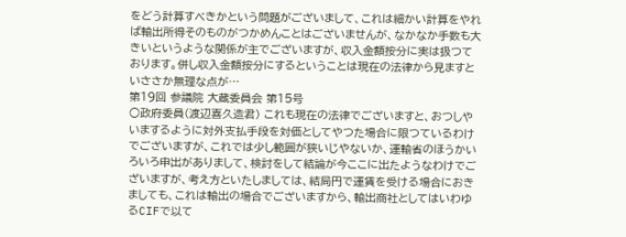をどう計算すべきかという問題がございまして、これは細かい計算をやれば輸出所得そのものがつかめんことはございませんが、なかなか手数も大きいというような関係が主でございますが、収入金額按分に実は扱つております。併し収入金額按分にするということは現在の法律から見ますといささか無理な点が…
第19回 参議院 大蔵委員会 第15号
○政府委員(渡辺喜久造君) これも現在の法律でございますと、おつしやいまするように対外支払手段を対価としてやつた場合に限つているわけでございますが、これでは少し範囲が狭いじやないか、運輸省のほうかいろいろ申出がありまして、検討をして結論が今ここに出たようなわけでございますが、考え方といたしましては、結局円で運賃を受ける場合におきましても、これは輸出の場合でございますから、輸出商社としてはいわゆるCIFで以て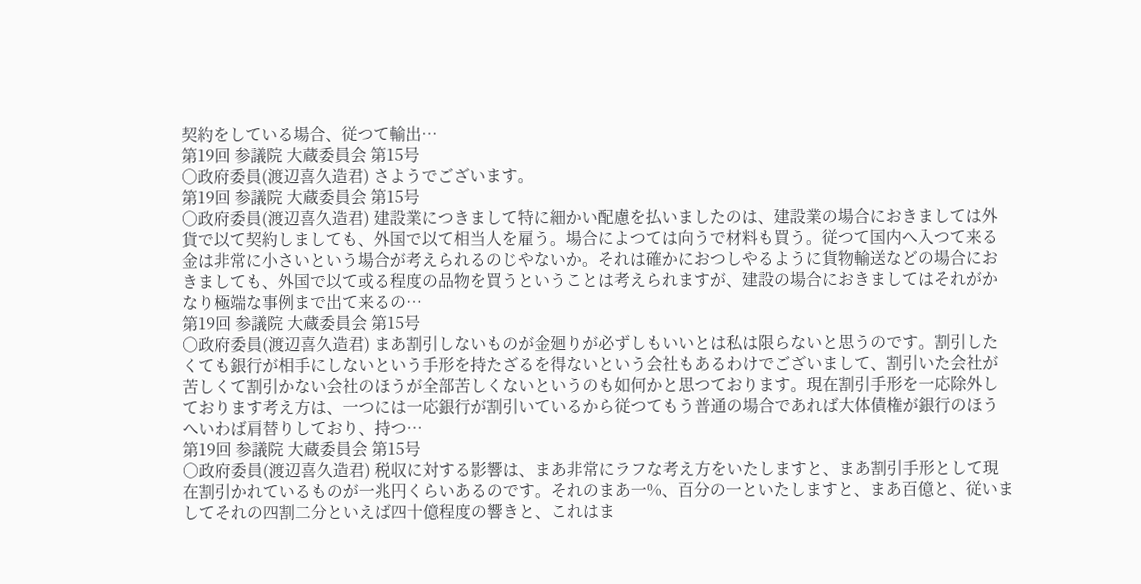契約をしている場合、従つて輸出…
第19回 参議院 大蔵委員会 第15号
○政府委員(渡辺喜久造君) さようでございます。
第19回 参議院 大蔵委員会 第15号
○政府委員(渡辺喜久造君) 建設業につきまして特に細かい配慮を払いましたのは、建設業の場合におきましては外貨で以て契約しましても、外国で以て相当人を雇う。場合によつては向うで材料も買う。従つて国内へ入つて来る金は非常に小さいという場合が考えられるのじやないか。それは確かにおつしやるように貨物輸送などの場合におきましても、外国で以て或る程度の品物を買うということは考えられますが、建設の場合におきましてはそれがかなり極端な事例まで出て来るの…
第19回 参議院 大蔵委員会 第15号
○政府委員(渡辺喜久造君) まあ割引しないものが金廻りが必ずしもいいとは私は限らないと思うのです。割引したくても銀行が相手にしないという手形を持たざるを得ないという会社もあるわけでございまして、割引いた会社が苦しくて割引かない会社のほうが全部苦しくないというのも如何かと思つております。現在割引手形を一応除外しております考え方は、一つには一応銀行が割引いているから従つてもう普通の場合であれば大体債権が銀行のほうへいわば肩替りしており、持つ…
第19回 参議院 大蔵委員会 第15号
○政府委員(渡辺喜久造君) 税収に対する影響は、まあ非常にラフな考え方をいたしますと、まあ割引手形として現在割引かれているものが一兆円くらいあるのです。それのまあ一%、百分の一といたしますと、まあ百億と、従いましてそれの四割二分といえば四十億程度の響きと、これはま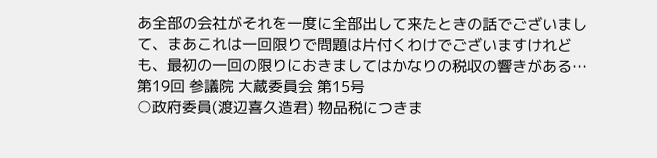あ全部の会社がそれを一度に全部出して来たときの話でございまして、まあこれは一回限りで問題は片付くわけでございますけれども、最初の一回の限りにおきましてはかなりの税収の響きがある…
第19回 参議院 大蔵委員会 第15号
○政府委員(渡辺喜久造君) 物品税につきま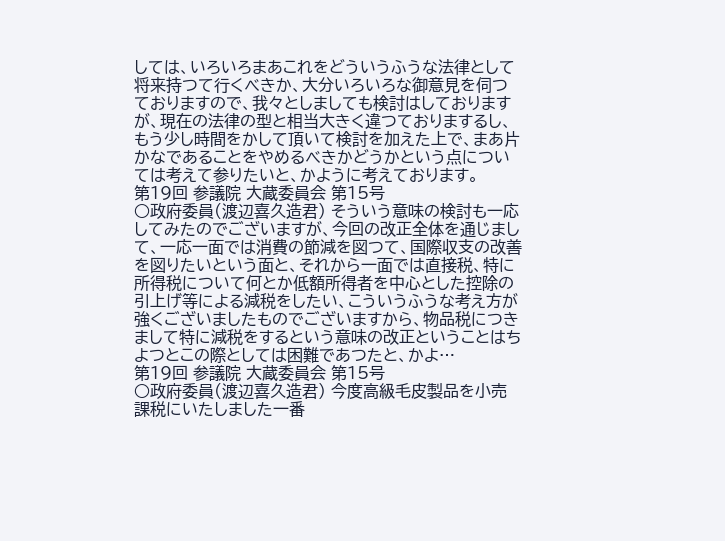しては、いろいろまあこれをどういうふうな法律として将来持つて行くべきか、大分いろいろな御意見を伺つておりますので、我々としましても検討はしておりますが、現在の法律の型と相当大きく違つておりまするし、もう少し時間をかして頂いて検討を加えた上で、まあ片かなであることをやめるべきかどうかという点については考えて参りたいと、かように考えております。
第19回 参議院 大蔵委員会 第15号
○政府委員(渡辺喜久造君) そういう意味の検討も一応してみたのでございますが、今回の改正全体を通じまして、一応一面では消費の節減を図つて、国際収支の改善を図りたいという面と、それから一面では直接税、特に所得税について何とか低額所得者を中心とした控除の引上げ等による減税をしたい、こういうふうな考え方が強くございましたものでございますから、物品税につきまして特に減税をするという意味の改正ということはちよつとこの際としては困難であつたと、かよ…
第19回 参議院 大蔵委員会 第15号
○政府委員(渡辺喜久造君) 今度高級毛皮製品を小売課税にいたしました一番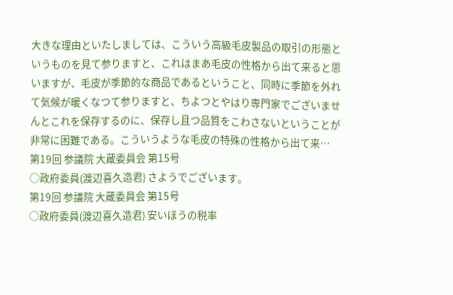大きな理由といたしましては、こういう高級毛皮製品の取引の形態というものを見て参りますと、これはまあ毛皮の性格から出て来ると思いますが、毛皮が季節的な商品であるということ、同時に季節を外れて気候が暖くなつて参りますと、ちよつとやはり専門家でございませんとこれを保存するのに、保存し且つ品質をこわさないということが非常に困難である。こういうような毛皮の特殊の性格から出て来…
第19回 参議院 大蔵委員会 第15号
○政府委員(渡辺喜久造君) さようでございます。
第19回 参議院 大蔵委員会 第15号
○政府委員(渡辺喜久造君) 安いほうの税率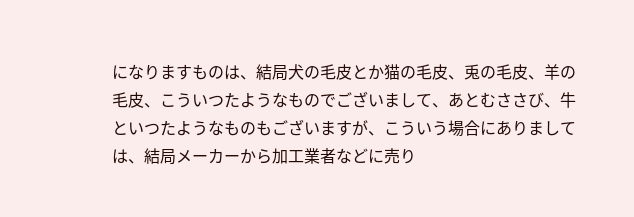になりますものは、結局犬の毛皮とか猫の毛皮、兎の毛皮、羊の毛皮、こういつたようなものでございまして、あとむささび、牛といつたようなものもございますが、こういう場合にありましては、結局メーカーから加工業者などに売り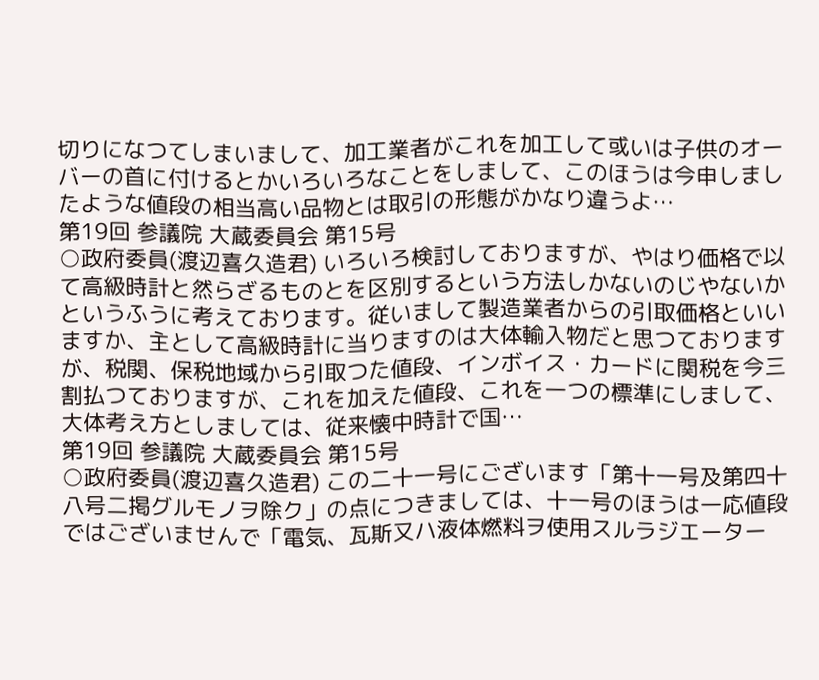切りになつてしまいまして、加工業者がこれを加工して或いは子供のオーバーの首に付けるとかいろいろなことをしまして、このほうは今申しましたような値段の相当高い品物とは取引の形態がかなり違うよ…
第19回 参議院 大蔵委員会 第15号
○政府委員(渡辺喜久造君) いろいろ検討しておりますが、やはり価格で以て高級時計と然らざるものとを区別するという方法しかないのじやないかというふうに考えております。従いまして製造業者からの引取価格といいますか、主として高級時計に当りますのは大体輸入物だと思つておりますが、税関、保税地域から引取つた値段、インボイス・カードに関税を今三割払つておりますが、これを加えた値段、これを一つの標準にしまして、大体考え方としましては、従来懐中時計で国…
第19回 参議院 大蔵委員会 第15号
○政府委員(渡辺喜久造君) この二十一号にございます「第十一号及第四十八号二掲グルモノヲ除ク」の点につきましては、十一号のほうは一応値段ではございませんで「電気、瓦斯又ハ液体燃料ヲ使用スルラジエーター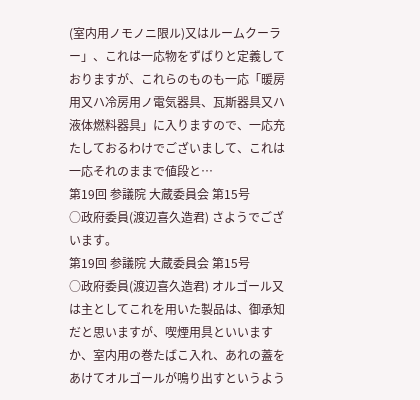(室内用ノモノニ限ル)又はルームクーラー」、これは一応物をずばりと定義しておりますが、これらのものも一応「暖房用又ハ冷房用ノ電気器具、瓦斯器具又ハ液体燃料器具」に入りますので、一応充たしておるわけでございまして、これは一応それのままで値段と…
第19回 参議院 大蔵委員会 第15号
○政府委員(渡辺喜久造君) さようでございます。
第19回 参議院 大蔵委員会 第15号
○政府委員(渡辺喜久造君) オルゴール又は主としてこれを用いた製品は、御承知だと思いますが、喫煙用具といいますか、室内用の巻たばこ入れ、あれの蓋をあけてオルゴールが鳴り出すというよう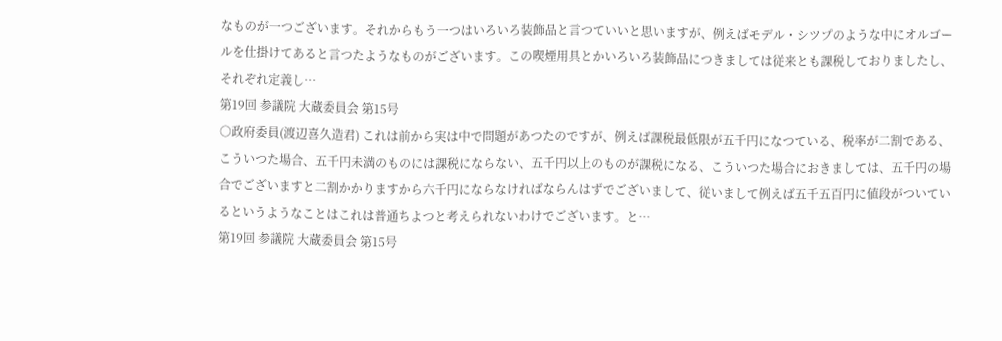なものが一つございます。それからもう一つはいろいろ装飾品と言つていいと思いますが、例えばモデル・シツプのような中にオルゴールを仕掛けてあると言つたようなものがございます。この喫煙用具とかいろいろ装飾品につきましては従来とも課税しておりましたし、それぞれ定義し…
第19回 参議院 大蔵委員会 第15号
○政府委員(渡辺喜久造君) これは前から実は中で問題があつたのですが、例えば課税最低限が五千円になつている、税率が二割である、こういつた場合、五千円未満のものには課税にならない、五千円以上のものが課税になる、こういつた場合におきましては、五千円の場合でございますと二割かかりますから六千円にならなければならんはずでございまして、従いまして例えば五千五百円に値段がついているというようなことはこれは普通ちよつと考えられないわけでございます。と…
第19回 参議院 大蔵委員会 第15号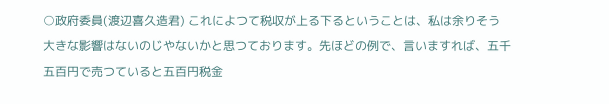○政府委員(渡辺喜久造君) これによつて税収が上る下るということは、私は余りそう大きな影響はないのじやないかと思つております。先ほどの例で、言いますれば、五千五百円で売つていると五百円税金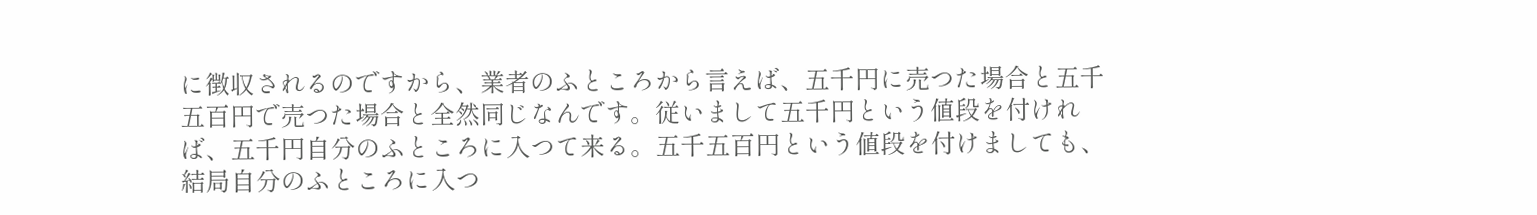に徴収されるのですから、業者のふところから言えば、五千円に売つた場合と五千五百円で売つた場合と全然同じなんです。従いまして五千円という値段を付ければ、五千円自分のふところに入つて来る。五千五百円という値段を付けましても、結局自分のふところに入つ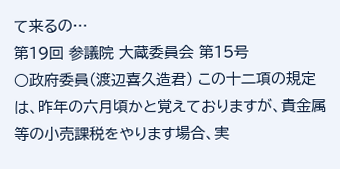て来るの…
第19回 参議院 大蔵委員会 第15号
○政府委員(渡辺喜久造君) この十二項の規定は、昨年の六月頃かと覚えておりますが、貴金属等の小売課税をやります場合、実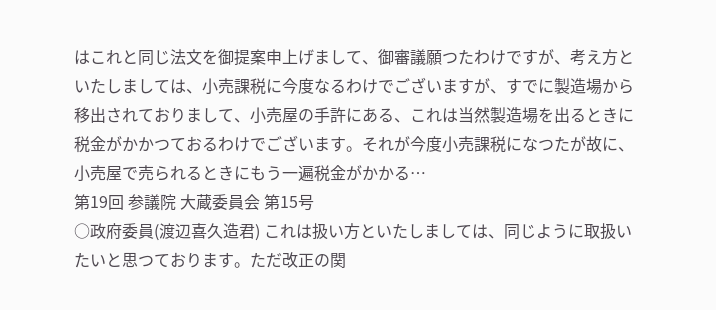はこれと同じ法文を御提案申上げまして、御審議願つたわけですが、考え方といたしましては、小売課税に今度なるわけでございますが、すでに製造場から移出されておりまして、小売屋の手許にある、これは当然製造場を出るときに税金がかかつておるわけでございます。それが今度小売課税になつたが故に、小売屋で売られるときにもう一遍税金がかかる…
第19回 参議院 大蔵委員会 第15号
○政府委員(渡辺喜久造君) これは扱い方といたしましては、同じように取扱いたいと思つております。ただ改正の関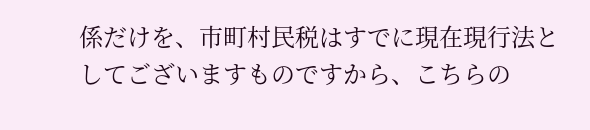係だけを、市町村民税はすでに現在現行法としてございますものですから、こちらの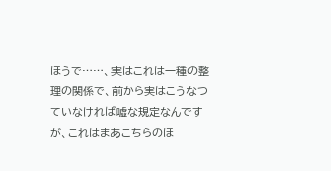ほうで……、実はこれは一種の整理の関係で、前から実はこうなつていなければ嘘な規定なんですが、これはまあこちらのほ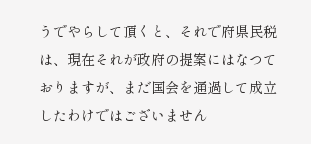うでやらして頂くと、それで府県民税は、現在それが政府の提案にはなつておりますが、まだ国会を通過して成立したわけではございません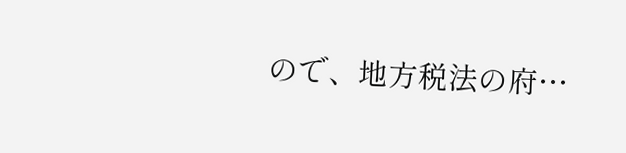ので、地方税法の府…